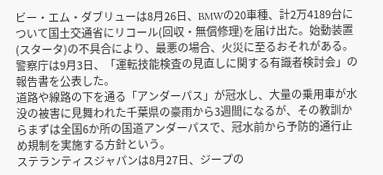ビー・エム・ダブリューは8月26日、BMWの20車種、計2万4189台について国土交通省にリコール(回収・無償修理)を届け出た。始動装置(スタータ)の不具合により、最悪の場合、火災に至るおそれがある。
警察庁は9月3日、「運転技能検査の見直しに関する有識者検討会」の報告書を公表した。
道路や線路の下を通る「アンダーパス」が冠水し、大量の乗用車が水没の被害に見舞われた千葉県の豪雨から3週間になるが、その教訓からまずは全国6か所の国道アンダーパスで、冠水前から予防的通行止め規制を実施する方針という。
ステランティスジャパンは8月27日、ジープの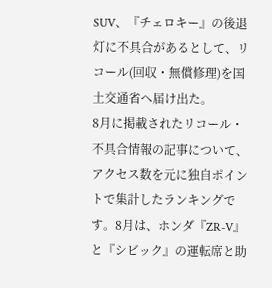SUV、『チェロキー』の後退灯に不具合があるとして、リコール(回収・無償修理)を国土交通省へ届け出た。
8月に掲載されたリコール・不具合情報の記事について、アクセス数を元に独自ポイントで集計したランキングです。8月は、ホンダ『ZR-V』と『シビック』の運転席と助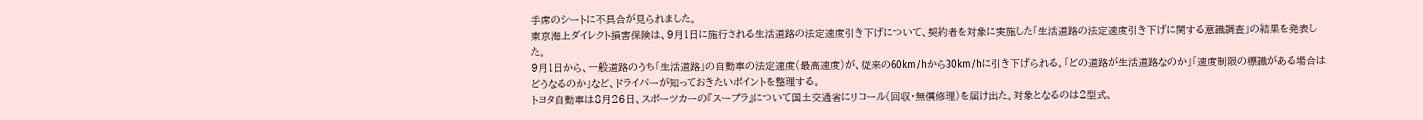手席のシートに不具合が見られました。
東京海上ダイレクト損害保険は、9月1日に施行される生活道路の法定速度引き下げについて、契約者を対象に実施した「生活道路の法定速度引き下げに関する意識調査」の結果を発表した。
9月1日から、一般道路のうち「生活道路」の自動車の法定速度(最高速度)が、従来の60km/hから30km/hに引き下げられる。「どの道路が生活道路なのか」「速度制限の標識がある場合はどうなるのか」など、ドライバーが知っておきたいポイントを整理する。
トヨタ自動車は8月26日、スポーツカーの『スープラ』について国土交通省にリコール(回収・無償修理)を届け出た。対象となるのは2型式、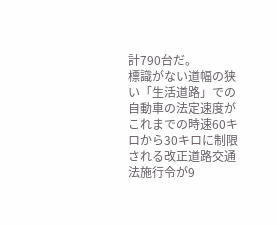計790台だ。
標識がない道幅の狭い「生活道路」での自動車の法定速度がこれまでの時速60キロから30キロに制限される改正道路交通法施行令が9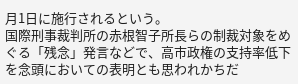月1日に施行されるという。
国際刑事裁判所の赤根智子所長らの制裁対象をめぐる「残念」発言などで、高市政権の支持率低下を念頭においての表明とも思われかちだ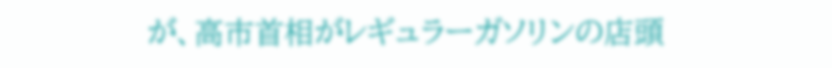が、高市首相がレギュラーガソリンの店頭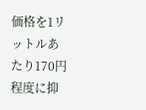価格を1リットルあたり170円程度に抑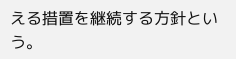える措置を継続する方針という。